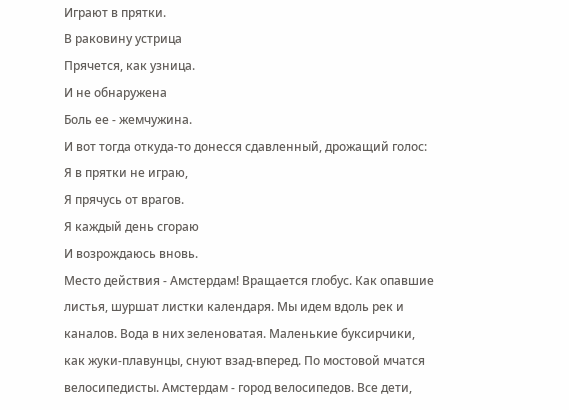Играют в прятки.
В раковину устрица
Прячется, как узница.
И не обнаружена
Боль ее - жемчужина.
И вот тогда откуда-то донесся сдавленный, дрожащий голос:
Я в прятки не играю,
Я прячусь от врагов.
Я каждый день сгораю
И возрождаюсь вновь.
Место действия - Амстердам! Вращается глобус. Как опавшие листья, шуршат листки календаря. Мы идем вдоль рек и каналов. Вода в них зеленоватая. Маленькие буксирчики, как жуки-плавунцы, снуют взад-вперед. По мостовой мчатся велосипедисты. Амстердам - город велосипедов. Все дети,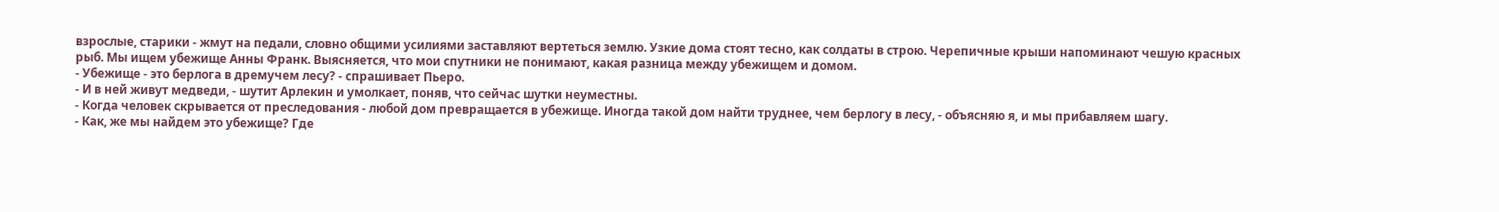взрослые, старики - жмут на педали, словно общими усилиями заставляют вертеться землю. Узкие дома стоят тесно, как солдаты в строю. Черепичные крыши напоминают чешую красных рыб. Мы ищем убежище Анны Франк. Выясняется, что мои спутники не понимают, какая разница между убежищем и домом.
- Убежище - это берлога в дремучем лесу? - спрашивает Пьеро.
- И в ней живут медведи, - шутит Арлекин и умолкает, поняв, что сейчас шутки неуместны.
- Когда человек скрывается от преследования - любой дом превращается в убежище. Иногда такой дом найти труднее, чем берлогу в лесу, - объясняю я, и мы прибавляем шагу.
- Как, же мы найдем это убежище? Где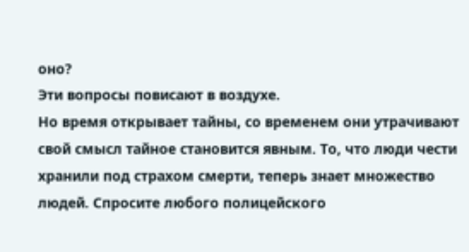оно?
Эти вопросы повисают в воздухе.
Но время открывает тайны, со временем они утрачивают свой смысл тайное становится явным. То, что люди чести хранили под страхом смерти, теперь знает множество людей. Спросите любого полицейского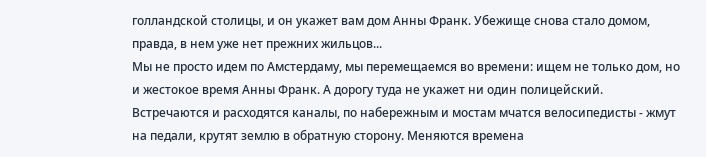голландской столицы, и он укажет вам дом Анны Франк. Убежище снова стало домом, правда, в нем уже нет прежних жильцов...
Мы не просто идем по Амстердаму, мы перемещаемся во времени: ищем не только дом, но и жестокое время Анны Франк. А дорогу туда не укажет ни один полицейский.
Встречаются и расходятся каналы, по набережным и мостам мчатся велосипедисты - жмут на педали, крутят землю в обратную сторону. Меняются времена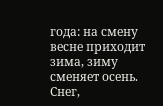года: на смену весне приходит зима, зиму сменяет осень. Снег,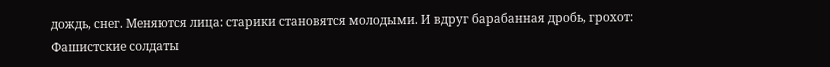дождь, снег. Меняются лица: старики становятся молодыми. И вдруг барабанная дробь, грохот:
Фашистские солдаты